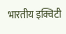भारतीय इक्विटी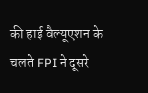की हाई वैल्यूएशन के चलते FPI ने दूसरे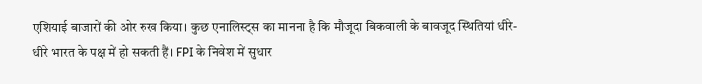एशियाई बाजारों की ओर रुख किया। कुछ एनालिस्ट्स का मानना है कि मौजूदा बिकवाली के बावजूद स्थितियां धीरे-धीरे भारत के पक्ष में हो सकती हैं। FPI के निवेश में सुधार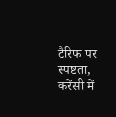टैरिफ पर स्पष्टता, करेंसी में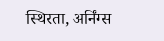स्थिरता, अर्निंग्स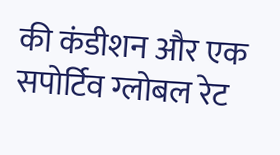की कंडीशन और एक सपोर्टिव ग्लोबल रेट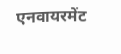एनवायरमेंट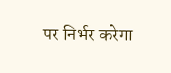पर निर्भर करेगा